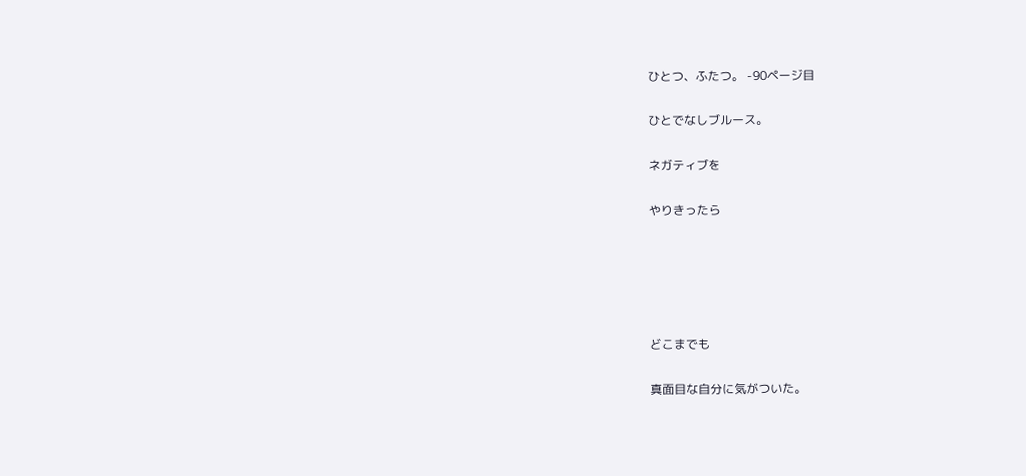ひとつ、ふたつ。 -90ページ目

ひとでなしブルース。

ネガティブを

やりきったら





どこまでも

真面目な自分に気がついた。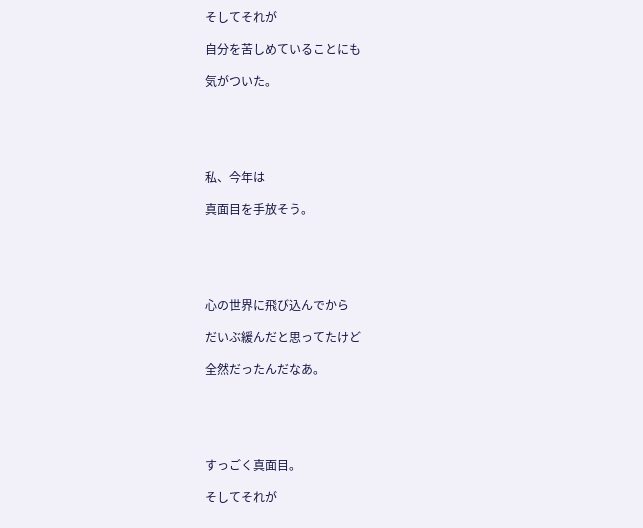そしてそれが

自分を苦しめていることにも

気がついた。





私、今年は

真面目を手放そう。





心の世界に飛び込んでから

だいぶ緩んだと思ってたけど

全然だったんだなあ。





すっごく真面目。

そしてそれが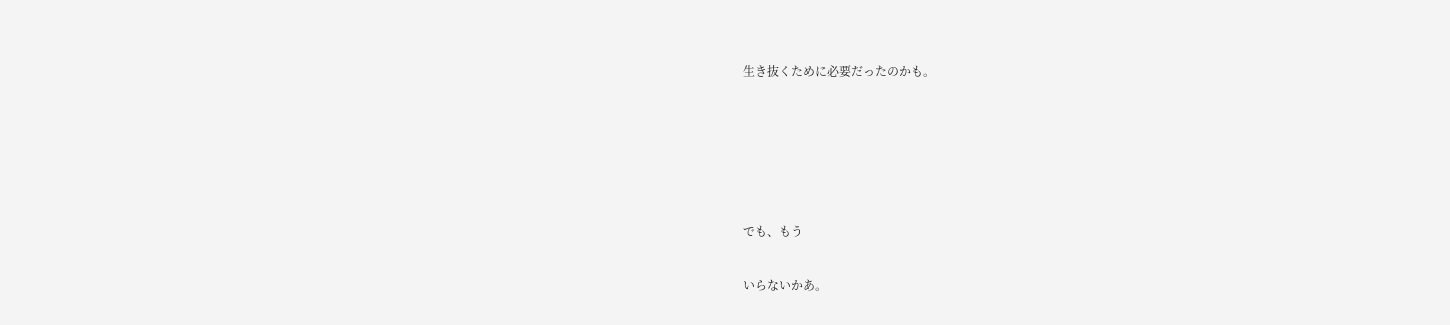生き抜くために必要だったのかも。





でも、もう

いらないかあ。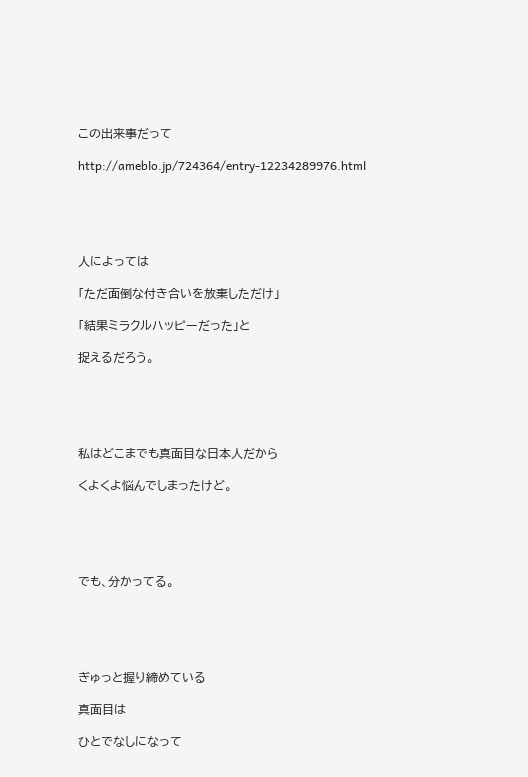この出来事だって

http://ameblo.jp/724364/entry-12234289976.html





人によっては

「ただ面倒な付き合いを放棄しただけ」

「結果ミラクルハッピーだった」と

捉えるだろう。





私はどこまでも真面目な日本人だから

くよくよ悩んでしまったけど。





でも、分かってる。





ぎゅっと握り締めている

真面目は

ひとでなしになって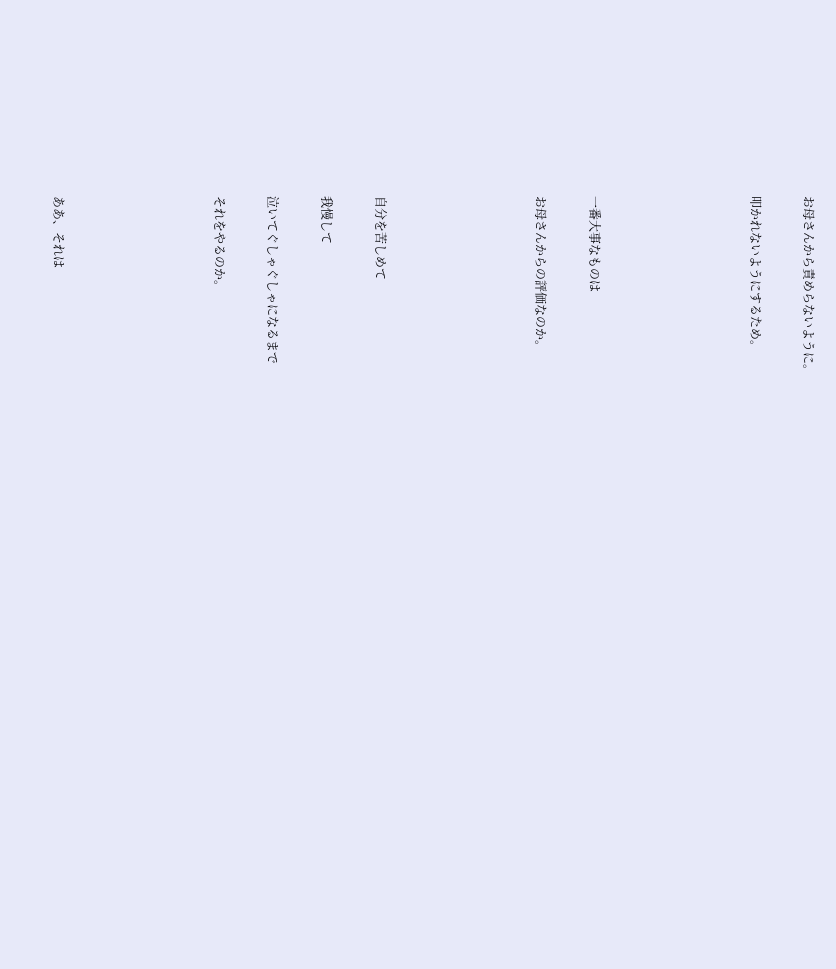お母さんから責めらないように。

叩かれないようにするため。





一番大事なものは

お母さんからの評価なのか。





自分を苦しめて

我慢して

泣いてぐしゃぐしゃになるまで

それをやるのか。





ああ、それは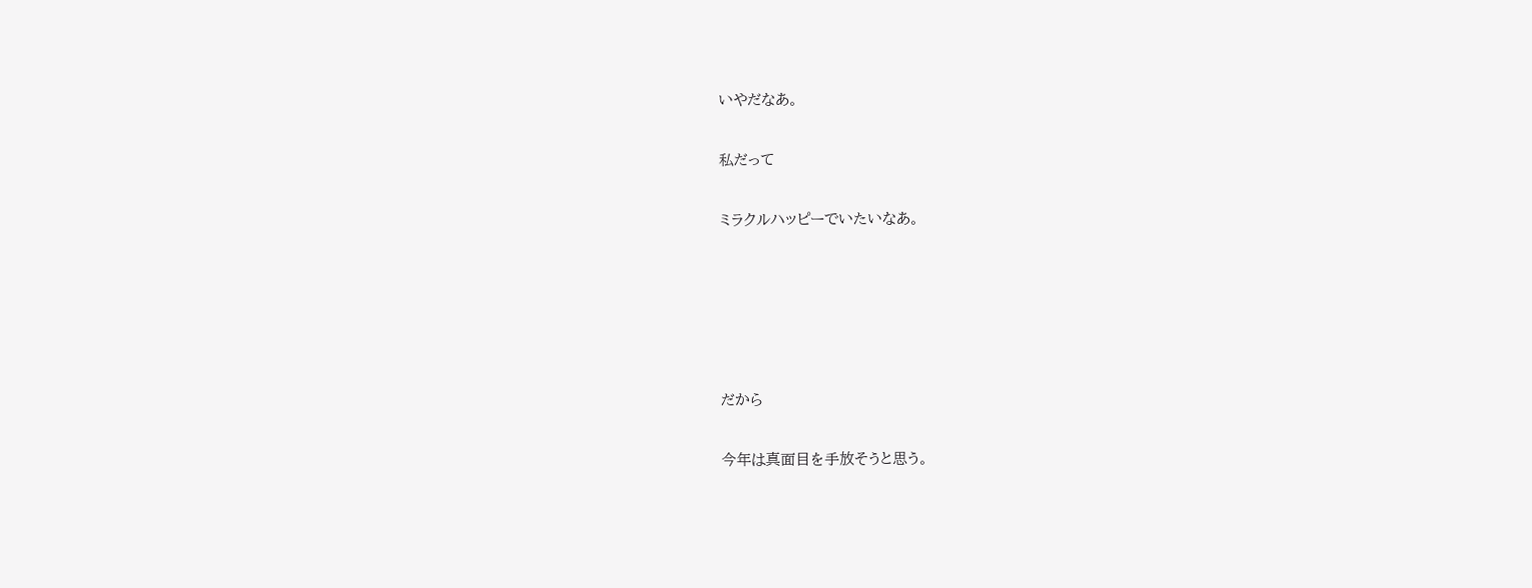いやだなあ。

私だって

ミラクルハッピーでいたいなあ。





だから

今年は真面目を手放そうと思う。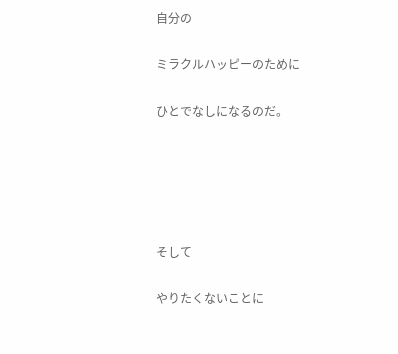自分の

ミラクルハッピーのために

ひとでなしになるのだ。





そして

やりたくないことに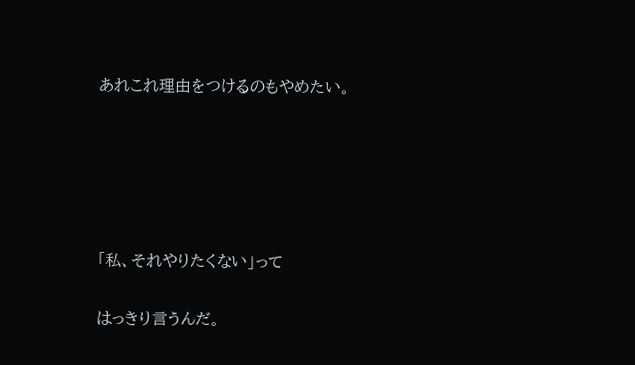あれこれ理由をつけるのもやめたい。





「私、それやりたくない」って

はっきり言うんだ。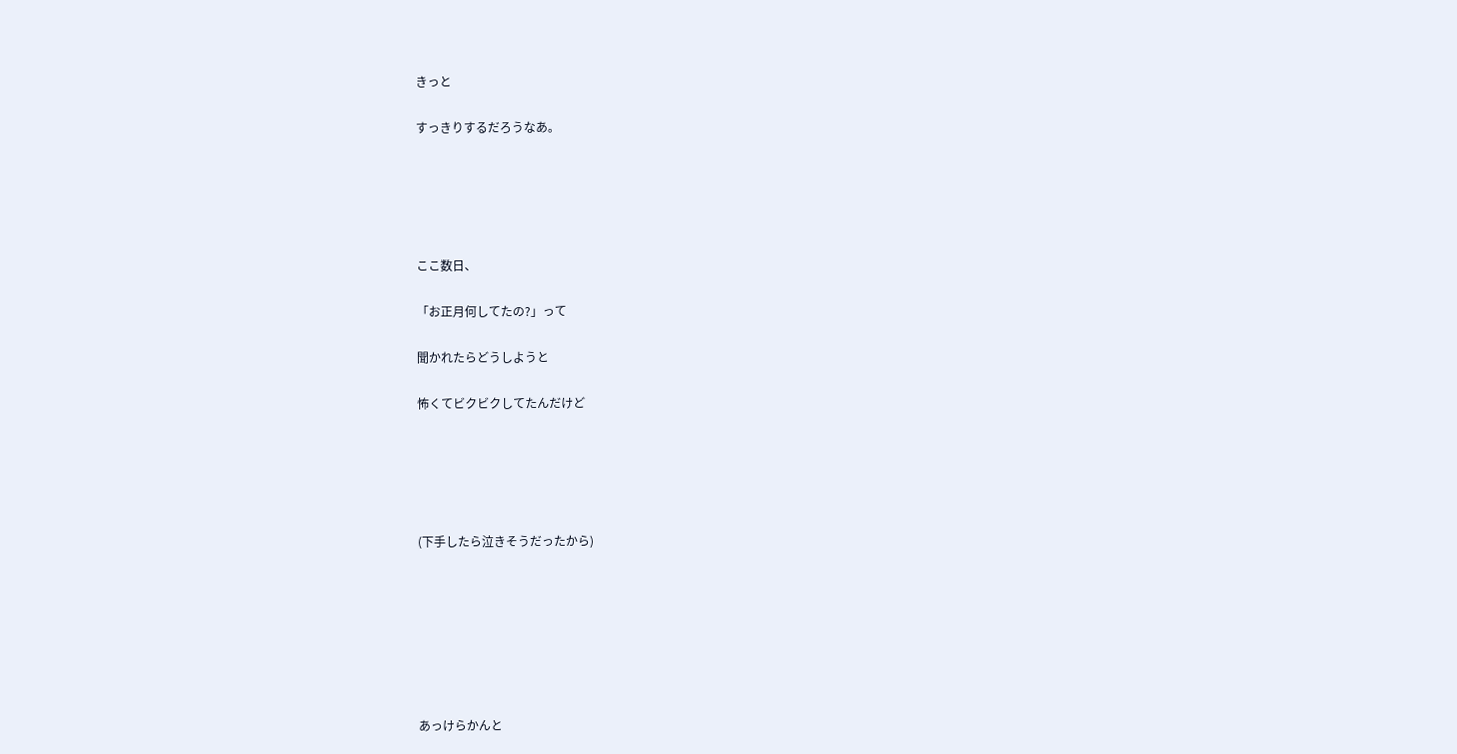きっと

すっきりするだろうなあ。





ここ数日、

「お正月何してたの?」って

聞かれたらどうしようと

怖くてビクビクしてたんだけど





(下手したら泣きそうだったから)







あっけらかんと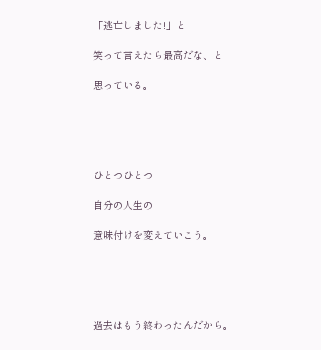「逃亡しました!」と

笑って言えたら最高だな、と

思っている。





ひとつひとつ

自分の人生の

意味付けを変えていこう。





過去はもう終わったんだから。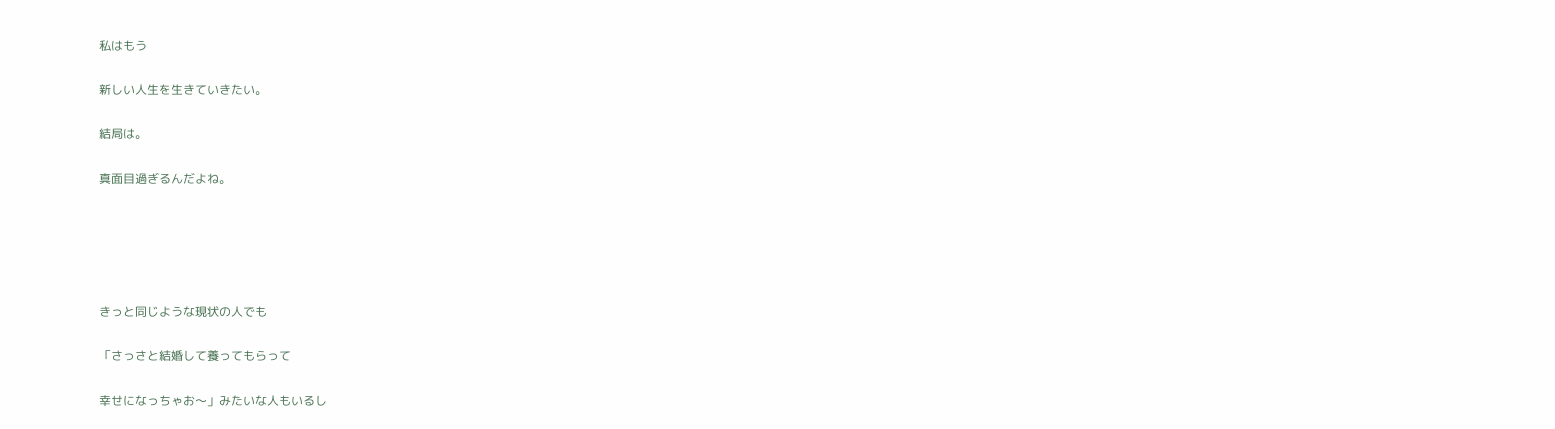私はもう

新しい人生を生きていきたい。

結局は。

真面目過ぎるんだよね。





きっと同じような現状の人でも

「さっさと結婚して養ってもらって

幸せになっちゃお〜」みたいな人もいるし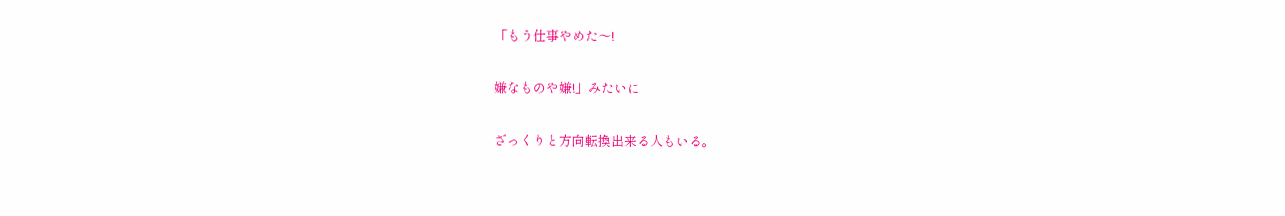「もう仕事やめた〜!

嫌なものや嫌!」みたいに

ざっくりと方向転換出来る人もいる。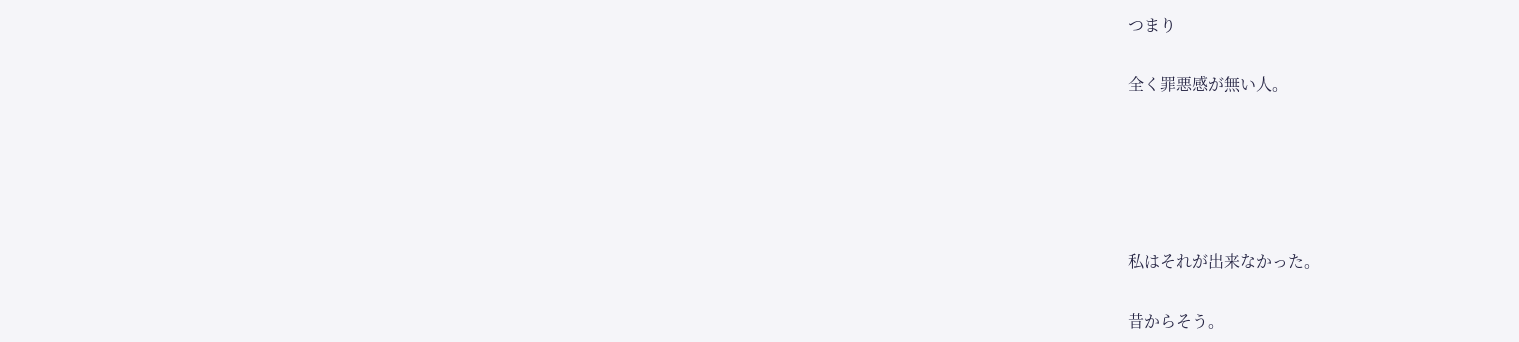つまり

全く罪悪感が無い人。





私はそれが出来なかった。

昔からそう。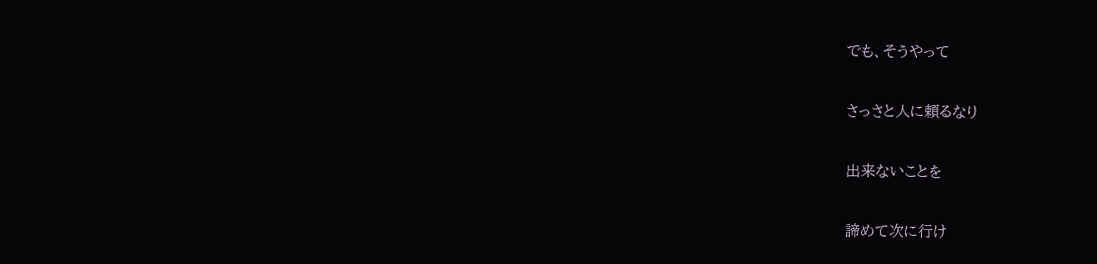でも、そうやって

さっさと人に頼るなり

出来ないことを

諦めて次に行け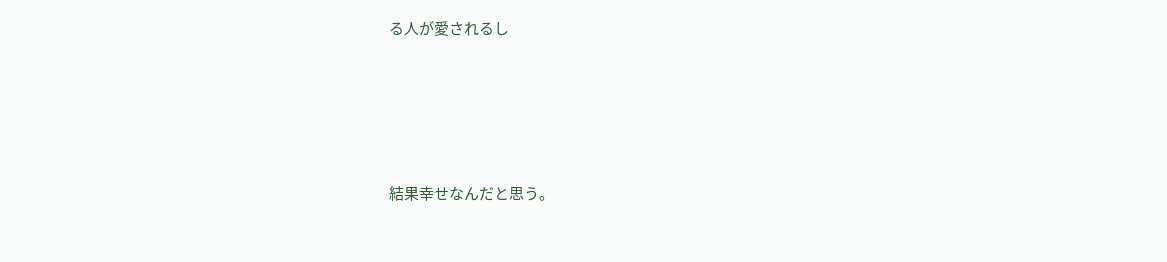る人が愛されるし





結果幸せなんだと思う。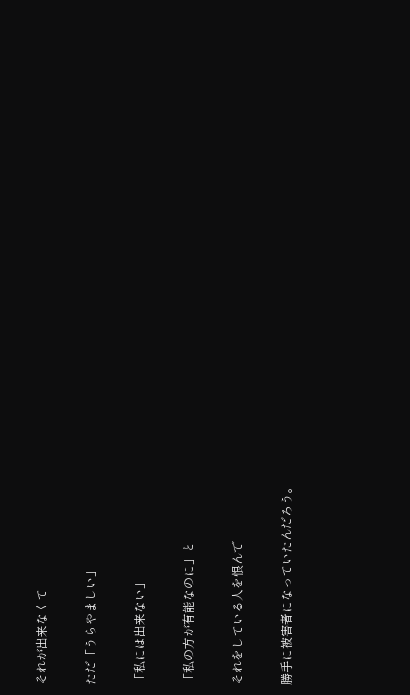それが出来なくて

ただ「うらやましい」

「私には出来ない」

「私の方が有能なのに」と

それをしている人を恨んで

勝手に被害者になっていたんだろう。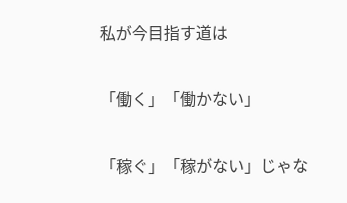私が今目指す道は

「働く」「働かない」

「稼ぐ」「稼がない」じゃな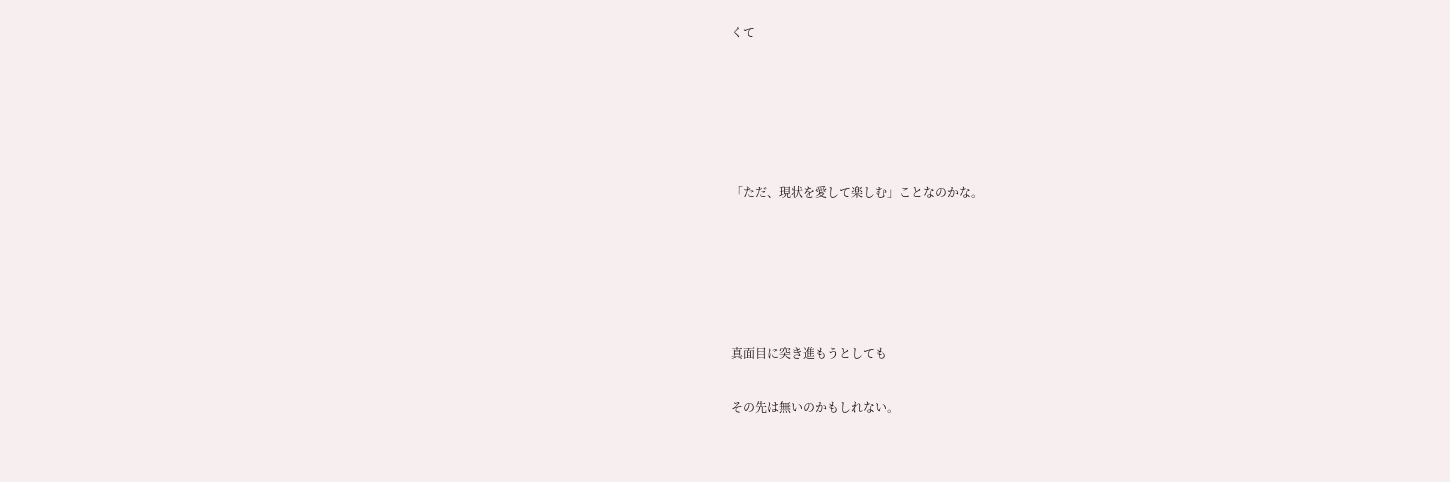くて





「ただ、現状を愛して楽しむ」ことなのかな。





真面目に突き進もうとしても

その先は無いのかもしれない。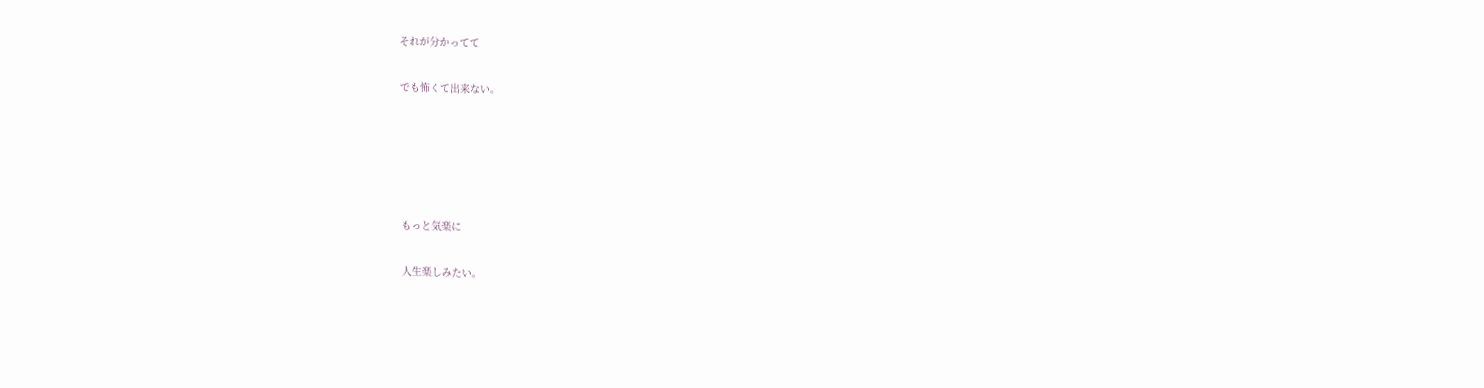それが分かってて

でも怖くて出来ない。





もっと気楽に

人生楽しみたい。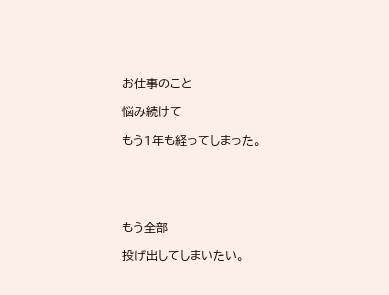お仕事のこと

悩み続けて

もう1年も経ってしまった。





もう全部

投げ出してしまいたい。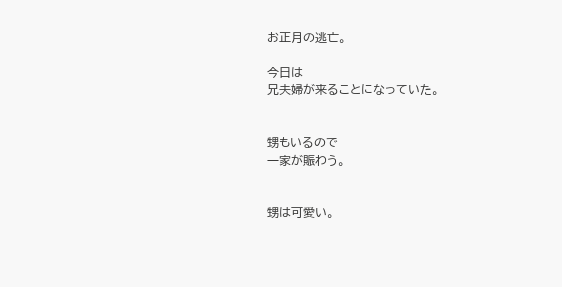お正月の逃亡。

今日は
兄夫婦が来ることになっていた。


甥もいるので
一家が賑わう。


甥は可愛い。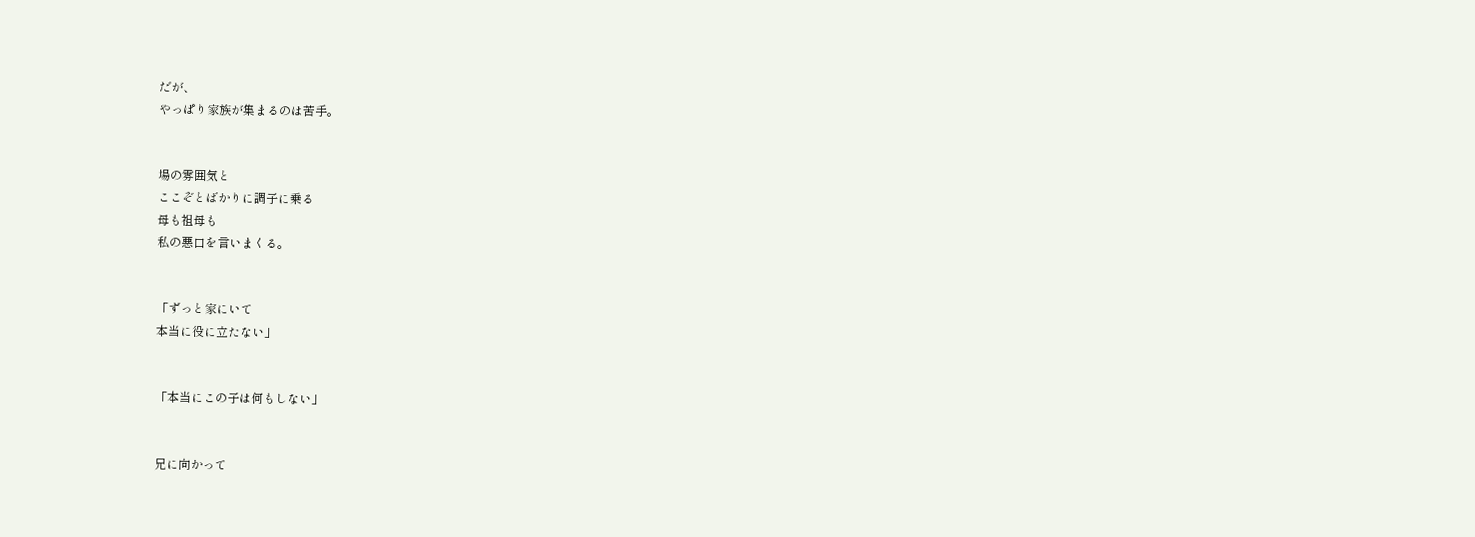だが、
やっぱり家族が集まるのは苦手。


場の雰囲気と
ここぞとばかりに調子に乗る
母も祖母も
私の悪口を言いまくる。


「ずっと家にいて
本当に役に立たない」


「本当にこの子は何もしない」


兄に向かって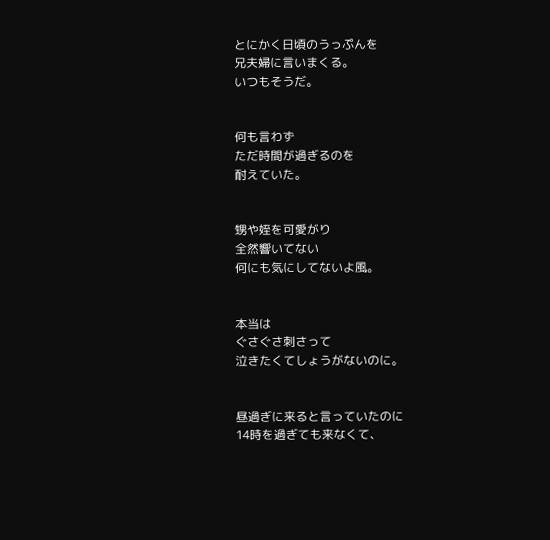とにかく日頃のうっぷんを
兄夫婦に言いまくる。
いつもそうだ。


何も言わず
ただ時間が過ぎるのを
耐えていた。


甥や姪を可愛がり
全然響いてない
何にも気にしてないよ風。


本当は
ぐさぐさ刺さって
泣きたくてしょうがないのに。


昼過ぎに来ると言っていたのに
14時を過ぎても来なくて、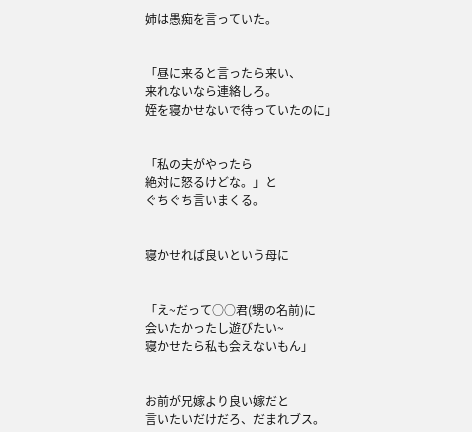姉は愚痴を言っていた。


「昼に来ると言ったら来い、
来れないなら連絡しろ。
姪を寝かせないで待っていたのに」


「私の夫がやったら
絶対に怒るけどな。」と
ぐちぐち言いまくる。


寝かせれば良いという母に


「え~だって○○君(甥の名前)に
会いたかったし遊びたい~
寝かせたら私も会えないもん」


お前が兄嫁より良い嫁だと
言いたいだけだろ、だまれブス。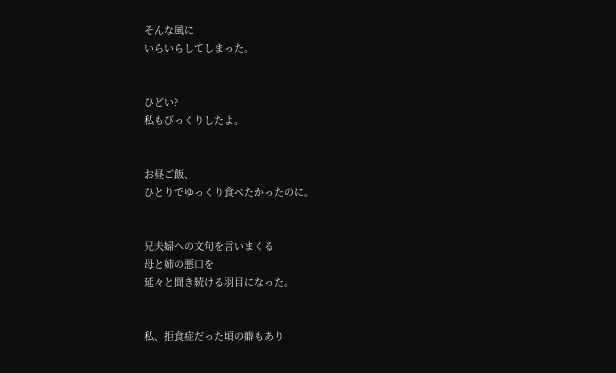そんな風に
いらいらしてしまった。


ひどい?
私もびっくりしたよ。


お昼ご飯、
ひとりでゆっくり食べたかったのに。


兄夫婦への文句を言いまくる
母と姉の悪口を
延々と聞き続ける羽目になった。


私、拒食症だった頃の癖もあり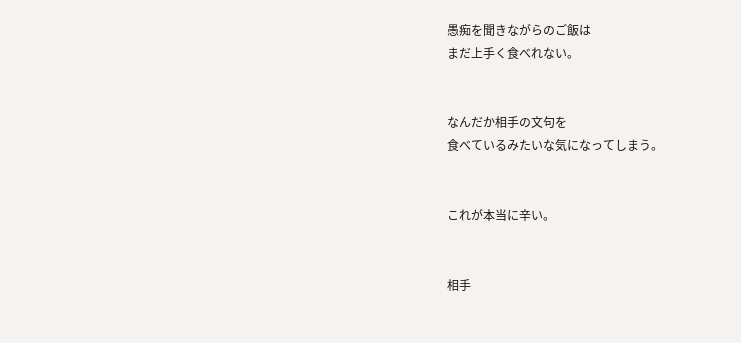愚痴を聞きながらのご飯は
まだ上手く食べれない。


なんだか相手の文句を
食べているみたいな気になってしまう。


これが本当に辛い。


相手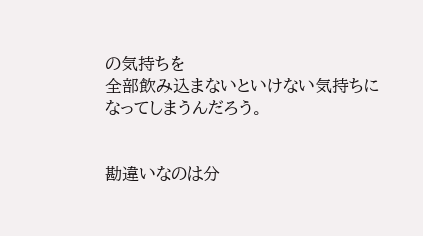の気持ちを
全部飲み込まないといけない気持ちに
なってしまうんだろう。


勘違いなのは分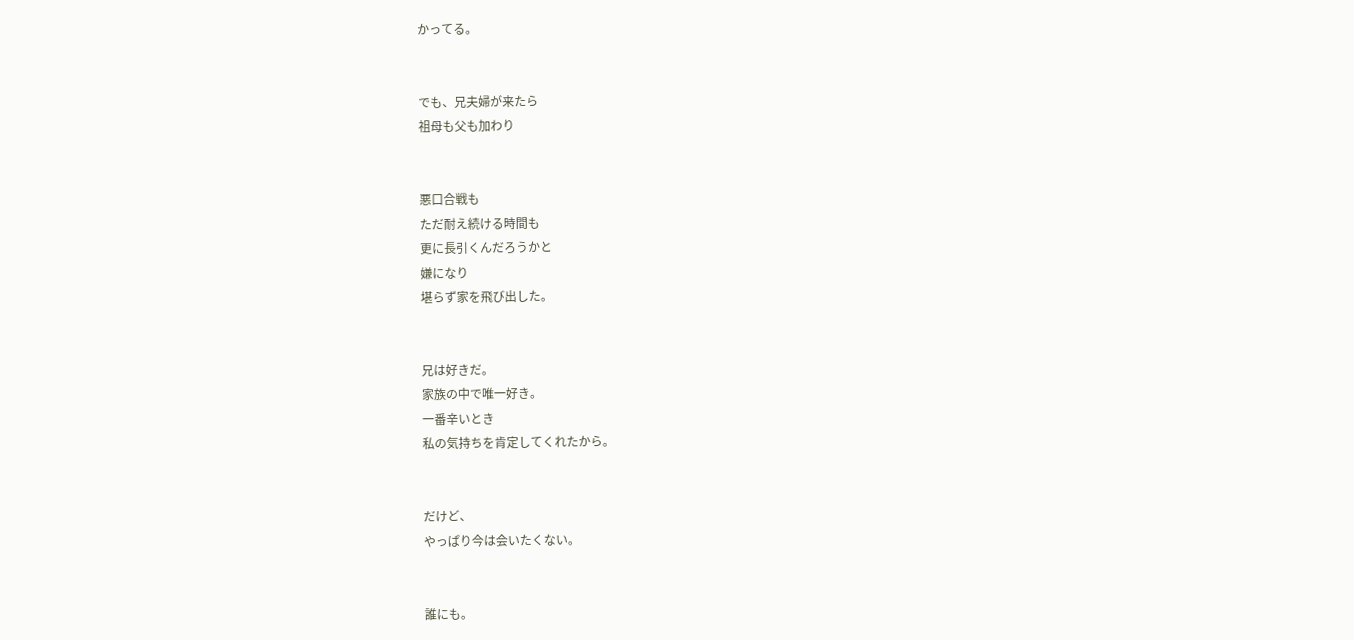かってる。


でも、兄夫婦が来たら
祖母も父も加わり


悪口合戦も
ただ耐え続ける時間も
更に長引くんだろうかと
嫌になり
堪らず家を飛び出した。


兄は好きだ。
家族の中で唯一好き。
一番辛いとき
私の気持ちを肯定してくれたから。


だけど、
やっぱり今は会いたくない。


誰にも。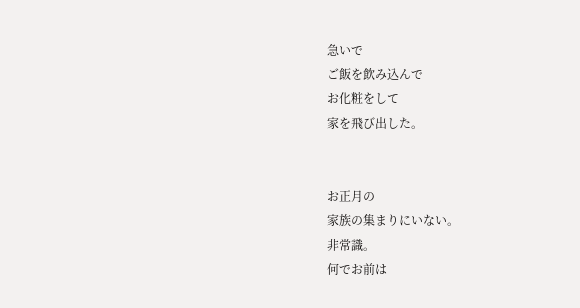急いで
ご飯を飲み込んで
お化粧をして
家を飛び出した。


お正月の
家族の集まりにいない。
非常識。
何でお前は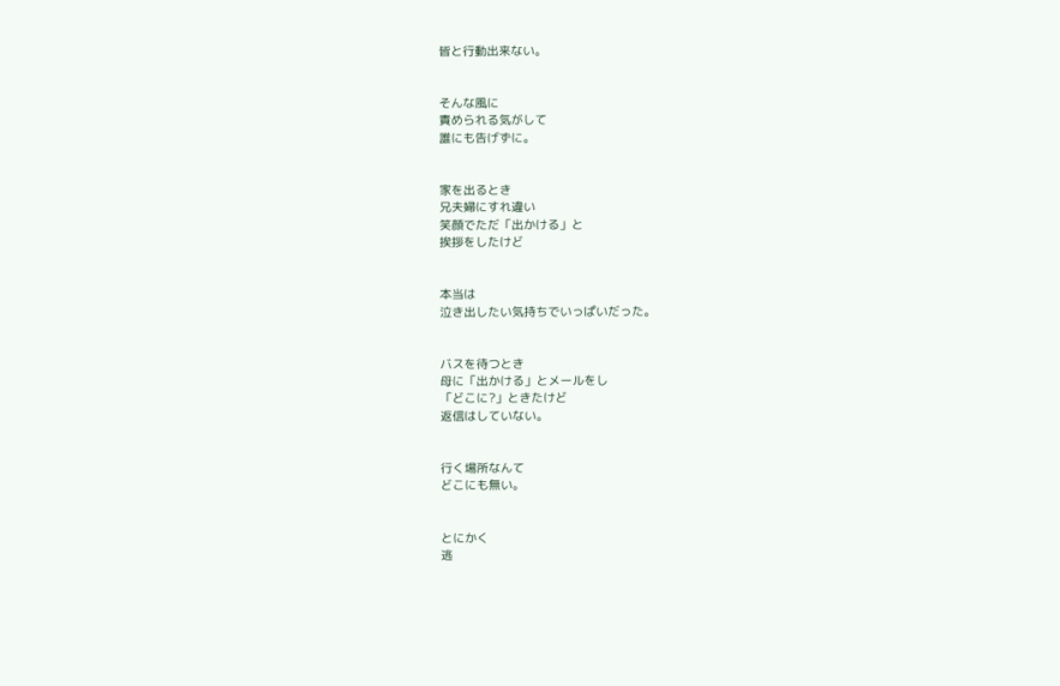皆と行動出来ない。


そんな風に
責められる気がして
誰にも告げずに。


家を出るとき
兄夫婦にすれ違い
笑顔でただ「出かける」と
挨拶をしたけど


本当は
泣き出したい気持ちでいっぱいだった。


バスを待つとき
母に「出かける」とメールをし
「どこに?」ときたけど
返信はしていない。


行く場所なんて
どこにも無い。


とにかく
逃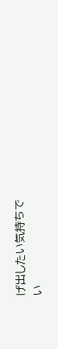げ出したい気持ちで
い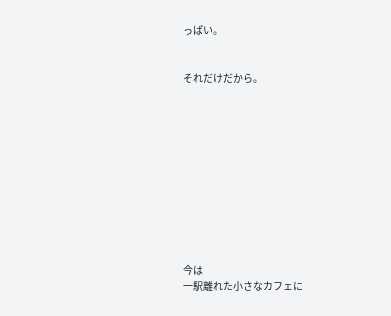っぱい。


それだけだから。











今は
一駅離れた小さなカフェに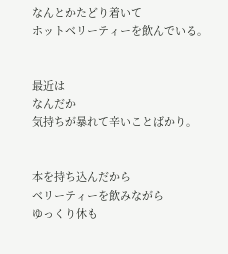なんとかたどり着いて
ホットベリーティーを飲んでいる。


最近は
なんだか
気持ちが暴れて辛いことばかり。


本を持ち込んだから
ベリーティーを飲みながら
ゆっくり休も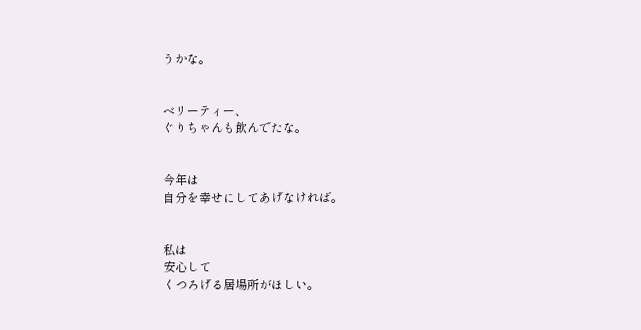うかな。


ベリーティー、
ぐりちゃんも飲んでたな。


今年は
自分を幸せにしてあげなければ。


私は
安心して
くつろげる居場所がほしい。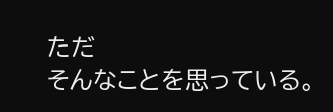ただ
そんなことを思っている。